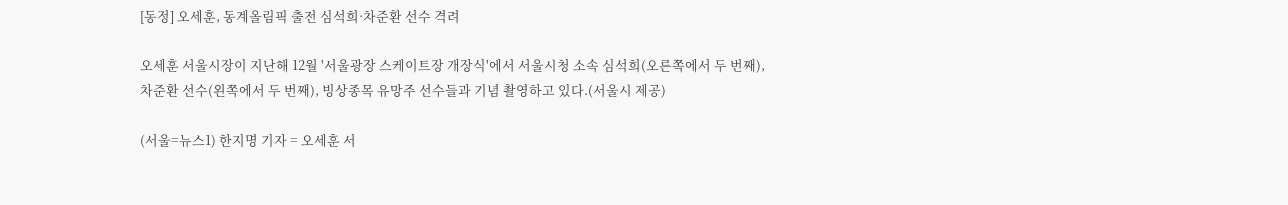[동정] 오세훈, 동계올림픽 출전 심석희·차준환 선수 격려

오세훈 서울시장이 지난해 12월 '서울광장 스케이트장 개장식'에서 서울시청 소속 심석희(오른쪽에서 두 번째), 차준환 선수(왼쪽에서 두 번째), 빙상종목 유망주 선수들과 기념 촬영하고 있다.(서울시 제공)

(서울=뉴스1) 한지명 기자 = 오세훈 서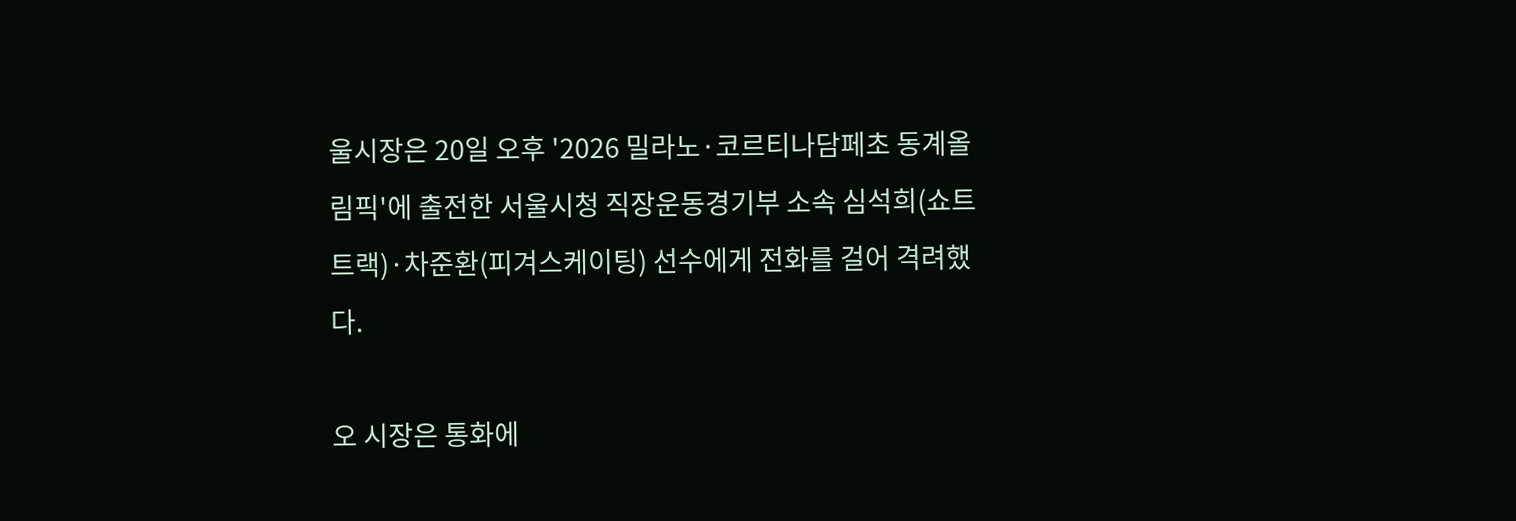울시장은 20일 오후 '2026 밀라노·코르티나담페초 동계올림픽'에 출전한 서울시청 직장운동경기부 소속 심석희(쇼트트랙)·차준환(피겨스케이팅) 선수에게 전화를 걸어 격려했다.

오 시장은 통화에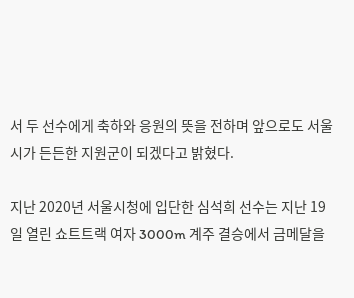서 두 선수에게 축하와 응원의 뜻을 전하며 앞으로도 서울시가 든든한 지원군이 되겠다고 밝혔다.

지난 2020년 서울시청에 입단한 심석희 선수는 지난 19일 열린 쇼트트랙 여자 3000m 계주 결승에서 금메달을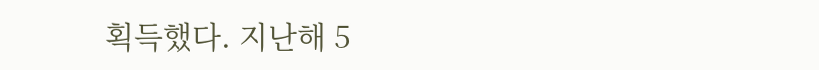획득했다. 지난해 5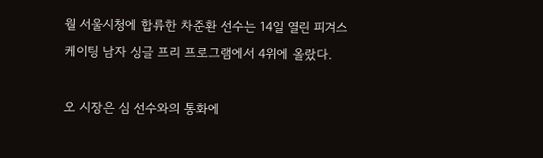월 서울시청에 합류한 차준환 선수는 14일 열린 피겨스케이팅 남자 싱글 프리 프로그램에서 4위에 올랐다.

오 시장은 심 선수와의 통화에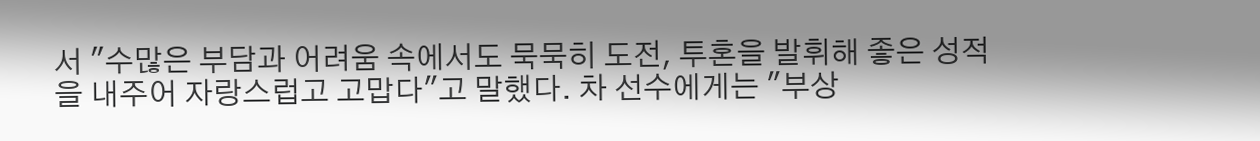서 "수많은 부담과 어려움 속에서도 묵묵히 도전, 투혼을 발휘해 좋은 성적을 내주어 자랑스럽고 고맙다"고 말했다. 차 선수에게는 "부상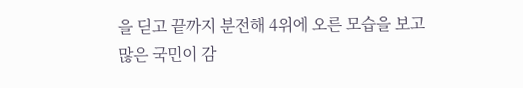을 딛고 끝까지 분전해 4위에 오른 모습을 보고 많은 국민이 감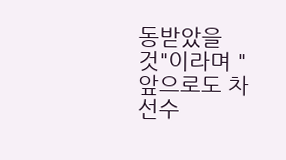동받았을 것"이라며 "앞으로도 차 선수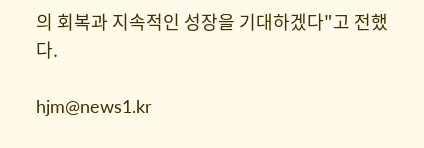의 회복과 지속적인 성장을 기대하겠다"고 전했다.

hjm@news1.kr